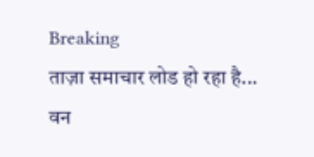Breaking
ताज़ा समाचार लोड हो रहा है...
वन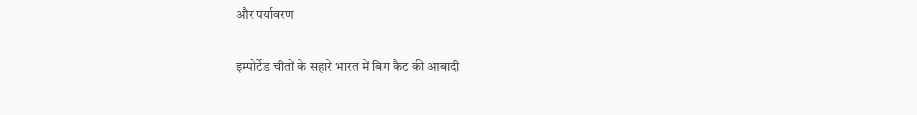और पर्यावरण

इम्पोर्टेड चीतों के सहारे भारत में बिग कैट की आबादी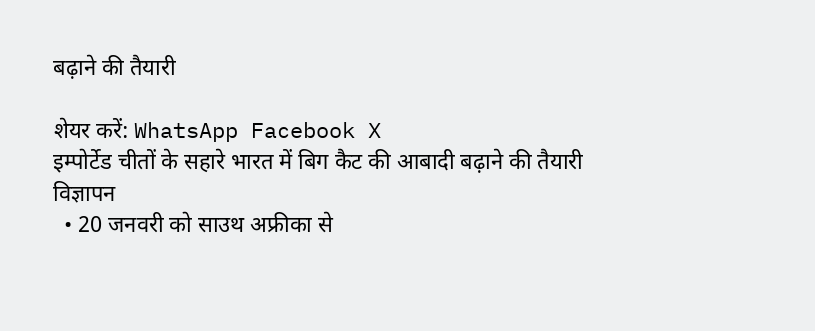बढ़ाने की तैयारी

शेयर करें: WhatsApp Facebook X
इम्पोर्टेड चीतों के सहारे भारत में बिग कैट की आबादी बढ़ाने की तैयारी
विज्ञापन
  • 20 जनवरी को साउथ अफ्रीका से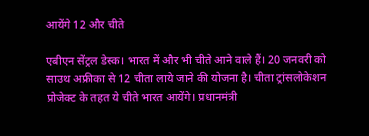आयेंगे 12 और चीते

एबीएन सेंट्रल डेस्क। भारत में और भी चीते आने वाले हैं। 20 जनवरी को साउथ अफ्रीका से 12 चीता लाये जाने की योजना है। चीता ट्रांसलोकेशन प्रोजेक्ट के तहत ये चीते भारत आयेंगे। प्रधानमंत्री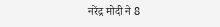नरेंद्र मोदी ने 8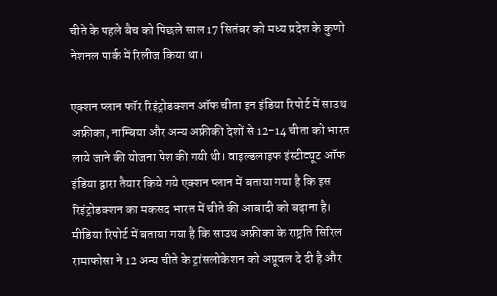चीते के पहले बैच को पिछले साल 17 सितंबर को मध्य प्रदेश के कुणो नेशनल पार्क में रिलीज किया था।

एक्शन प्लान फॉर रिइंट्रोडक्शन ऑफ चीता इन इंडिया रिपोर्ट में साउथ अफ्रीका, नाम्बिया और अन्य अफ्रीकी देशों से 12-14 चीता को भारत लाये जाने की योजना पेश की गयी थी। वाइल्डलाइफ इंस्टीट्यूट ऑफ इंडिया द्वारा तैयार किये गये एक्शन प्लान में बताया गया है कि इस रिइंट्रोडक्शन का मकसद भारत में चीते की आबादी को बढ़ाना है। मीडिया रिपोर्ट में बताया गया है कि साउथ अफ्रीका के राष्ट्रति सिरिल रामाफोसा ने 12 अन्य चीते के ट्रांसलोकेशन को अप्रूवल दे दी है और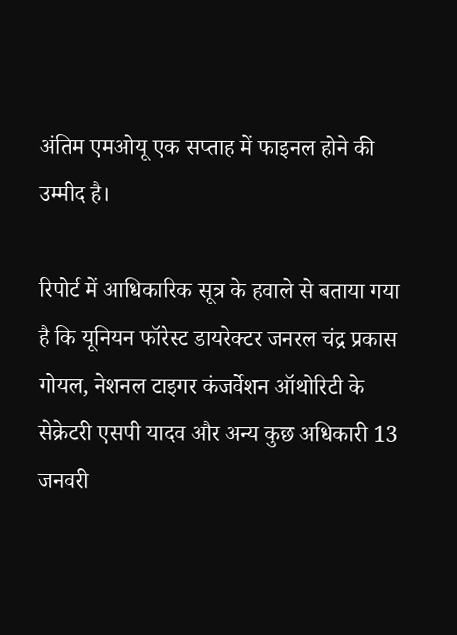अंतिम एमओयू एक सप्ताह में फाइनल होने की उम्मीद है।

रिपोर्ट में आधिकारिक सूत्र के हवाले से बताया गया है कि यूनियन फॉरेस्ट डायरेक्टर जनरल चंद्र प्रकास गोयल, नेशनल टाइगर कंजर्वेशन ऑथोरिटी के सेक्रेटरी एसपी यादव और अन्य कुछ अधिकारी 13 जनवरी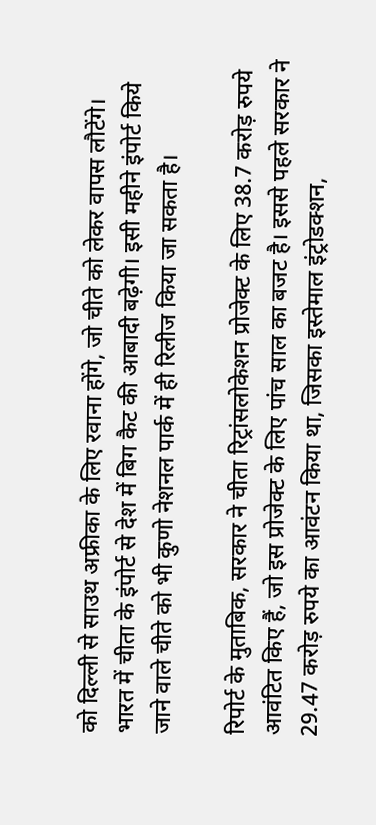को दिल्ली से साउथ अफ्रीका के लिए रवाना होंगे, जो चीते को लेकर वापस लौटेंगे। भारत में चीता के इंपोर्ट से देश में बिग कैट की आबादी बढ़ेगी। इसी महीने इंपोर्ट किये जाने वाले चीते को भी कुणो नेशनल पार्क में ही रिलीज किया जा सकता है।

रिपोर्ट के मुताबिक, सरकार ने चीता रिट्रांसलोकेशन प्रोजेक्ट के लिए 38.7 करोड़ रुपये आवंटित किए हैं, जो इस प्रोजेक्ट के लिए पांच साल का बजट है। इससे पहले सरकार ने 29.47 करोड़ रुपये का आवंटन किया था, जिसका इस्तेमाल इंट्रोडक्शन,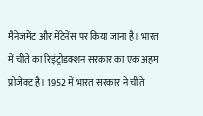मैनेजमेंट और मेंटेनेंस पर किया जाना है। भारत में चीते का रिइंट्रोडक्शन सरकार का एक अहम प्रोजेक्ट है। 1952 में भारत सरकार ने चीते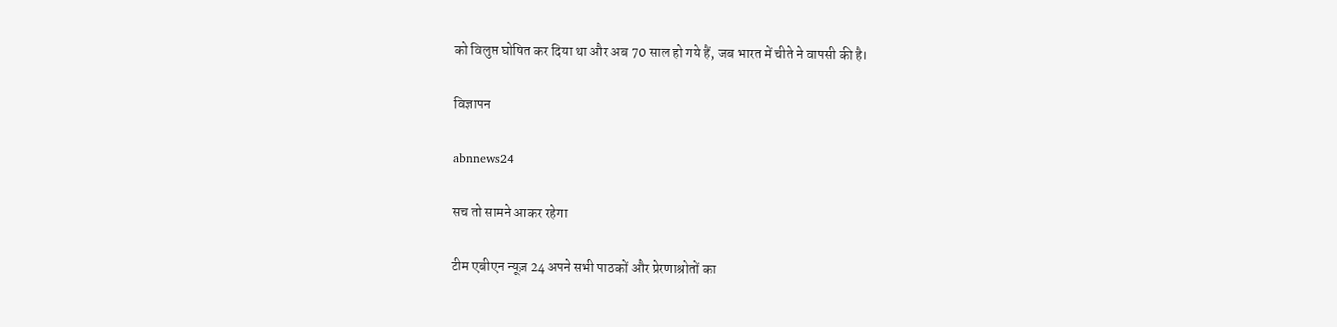को विलुप्त घोषित कर दिया था और अब 70 साल हो गये हैं, जब भारत में चीते ने वापसी की है।

विज्ञापन

abnnews24

सच तो सामने आकर रहेगा

टीम एबीएन न्यूज़ 24 अपने सभी पाठकों और प्रेरणाश्रोतों का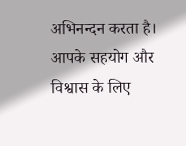अभिनन्दन करता है। आपके सहयोग और विश्वास के लिए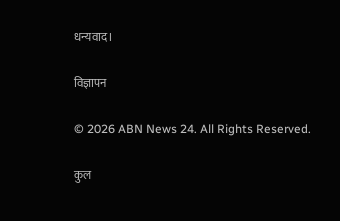धन्यवाद।

विज्ञापन

© 2026 ABN News 24. All Rights Reserved.

कुल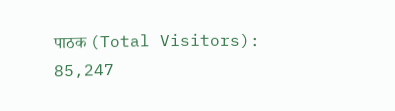पाठक (Total Visitors): 85,247